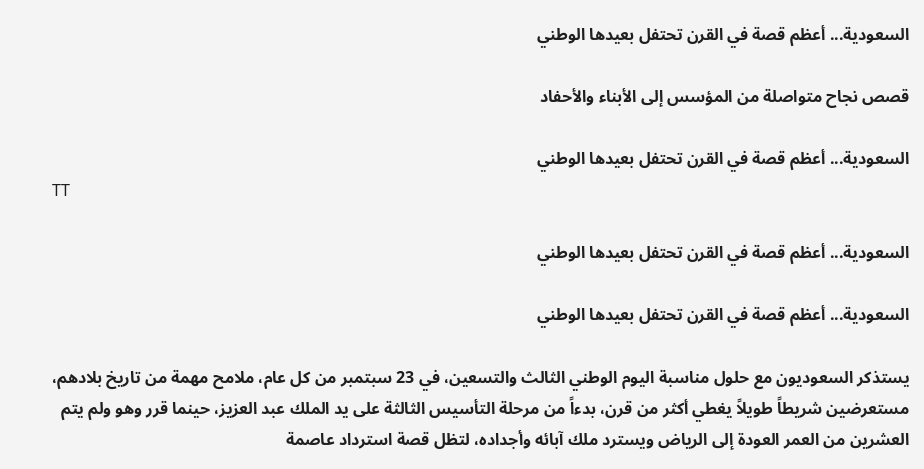السعودية... أعظم قصة في القرن تحتفل بعيدها الوطني

قصص نجاح متواصلة من المؤسس إلى الأبناء والأحفاد

السعودية... أعظم قصة في القرن تحتفل بعيدها الوطني
TT

السعودية... أعظم قصة في القرن تحتفل بعيدها الوطني

السعودية... أعظم قصة في القرن تحتفل بعيدها الوطني

يستذكر السعوديون مع حلول مناسبة اليوم الوطني الثالث والتسعين، في 23 سبتمبر من كل عام، ملامح مهمة من تاريخ بلادهم، مستعرضين شريطاً طويلاً يغطي أكثر من قرن، بدءاً من مرحلة التأسيس الثالثة على يد الملك عبد العزيز، حينما قرر وهو ولم يتم العشرين من العمر العودة إلى الرياض ويسترد ملك آبائه وأجداده، لتظل قصة استرداد عاصمة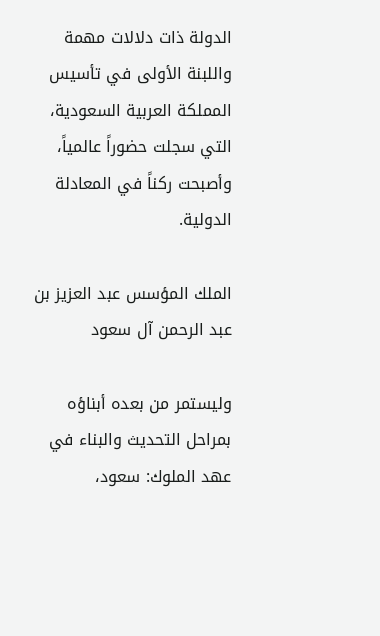الدولة ذات دلالات مهمة واللبنة الأولى في تأسيس المملكة العربية السعودية، التي سجلت حضوراً عالمياً، وأصبحت ركناً في المعادلة الدولية.

الملك المؤسس عبد العزيز بن عبد الرحمن آل سعود

وليستمر من بعده أبناؤه بمراحل التحديث والبناء في عهد الملوك: سعود،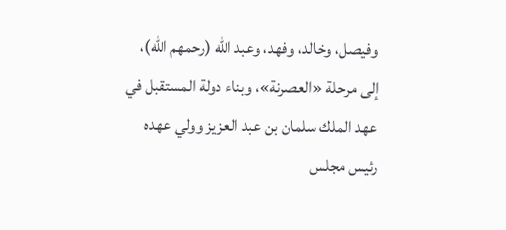وفيصل، وخالد، وفهد، وعبد الله (رحمهم الله)، إلى مرحلة «العصرنة»، وبناء دولة المستقبل في عهد الملك سلمان بن عبد العزيز وولي عهده رئيس مجلس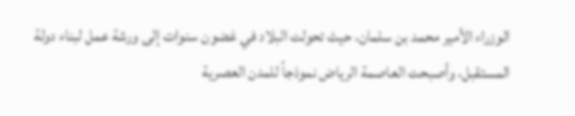الوزراء الأمير محمد بن سلمان، حيث تحولت البلاد في غضون سنوات إلى ورشة عمل لبناء دولة المستقبل، وأصبحت العاصمة الرياض نموذجاً للمدن العصرية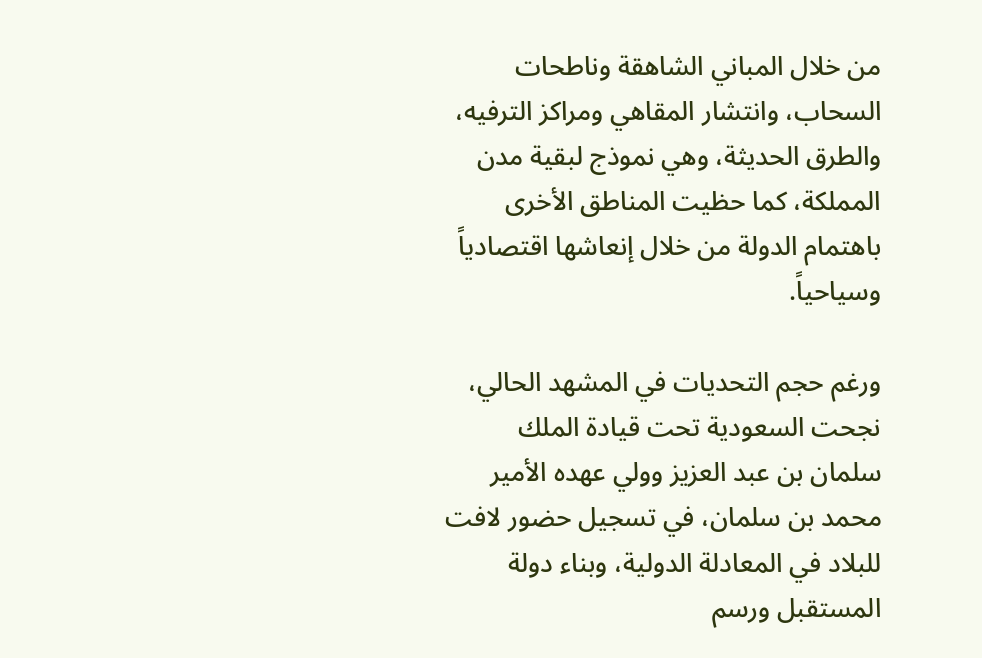من خلال المباني الشاهقة وناطحات السحاب، وانتشار المقاهي ومراكز الترفيه، والطرق الحديثة، وهي نموذج لبقية مدن المملكة، كما حظيت المناطق الأخرى باهتمام الدولة من خلال إنعاشها اقتصادياً وسياحياً.

ورغم حجم التحديات في المشهد الحالي، نجحت السعودية تحت قيادة الملك سلمان بن عبد العزيز وولي عهده الأمير محمد بن سلمان، في تسجيل حضور لافت للبلاد في المعادلة الدولية، وبناء دولة المستقبل ورسم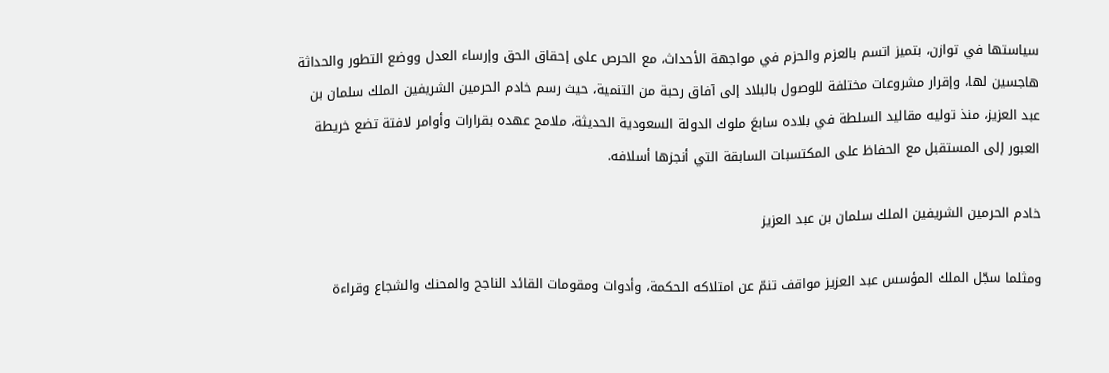سياستها في توازن، بتميز اتسم بالعزم والحزم في مواجهة الأحداث، مع الحرص على إحقاق الحق وإرساء العدل ووضع التطور والحداثة هاجسين لها، وإقرار مشروعات مختلفة للوصول بالبلاد إلى آفاق رحبة من التنمية، حيث رسم خادم الحرمين الشريفين الملك سلمان بن عبد العزيز، منذ توليه مقاليد السلطة في بلاده سابعَ ملوك الدولة السعودية الحديثة، ملامح عهده بقرارات وأوامر لافتة تضع خريطة العبور إلى المستقبل مع الحفاظ على المكتسبات السابقة التي أنجزها أسلافه.

خادم الحرمين الشريفين الملك سلمان بن عبد العزيز

ومثلما سجّل الملك المؤسس عبد العزيز مواقف تنمّ عن امتلاكه الحكمة، وأدوات ومقومات القائد الناجح والمحنك والشجاع وقراءة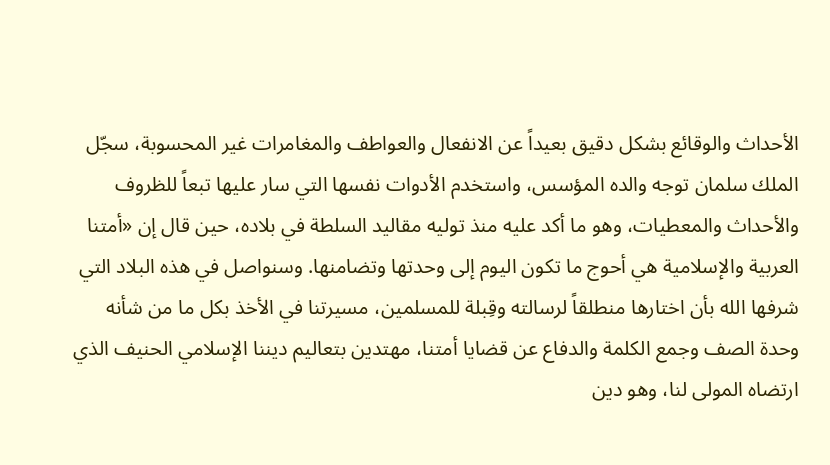الأحداث والوقائع بشكل دقيق بعيداً عن الانفعال والعواطف والمغامرات غير المحسوبة، سجّل الملك سلمان توجه والده المؤسس، واستخدم الأدوات نفسها التي سار عليها تبعاً للظروف والأحداث والمعطيات، وهو ما أكد عليه منذ توليه مقاليد السلطة في بلاده، حين قال إن «أمتنا العربية والإسلامية هي أحوج ما تكون اليوم إلى وحدتها وتضامنها. وسنواصل في هذه البلاد التي شرفها الله بأن اختارها منطلقاً لرسالته وقِبلة للمسلمين، مسيرتنا في الأخذ بكل ما من شأنه وحدة الصف وجمع الكلمة والدفاع عن قضايا أمتنا، مهتدين بتعاليم ديننا الإسلامي الحنيف الذي ارتضاه المولى لنا، وهو دين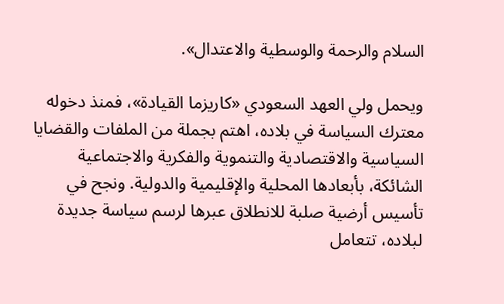السلام والرحمة والوسطية والاعتدال».

ويحمل ولي العهد السعودي «كاريزما القيادة»، فمنذ دخوله معترك السياسة في بلاده، اهتم بجملة من الملفات والقضايا السياسية والاقتصادية والتنموية والفكرية والاجتماعية الشائكة، بأبعادها المحلية والإقليمية والدولية. ونجح في تأسيس أرضية صلبة للانطلاق عبرها لرسم سياسة جديدة لبلاده، تتعامل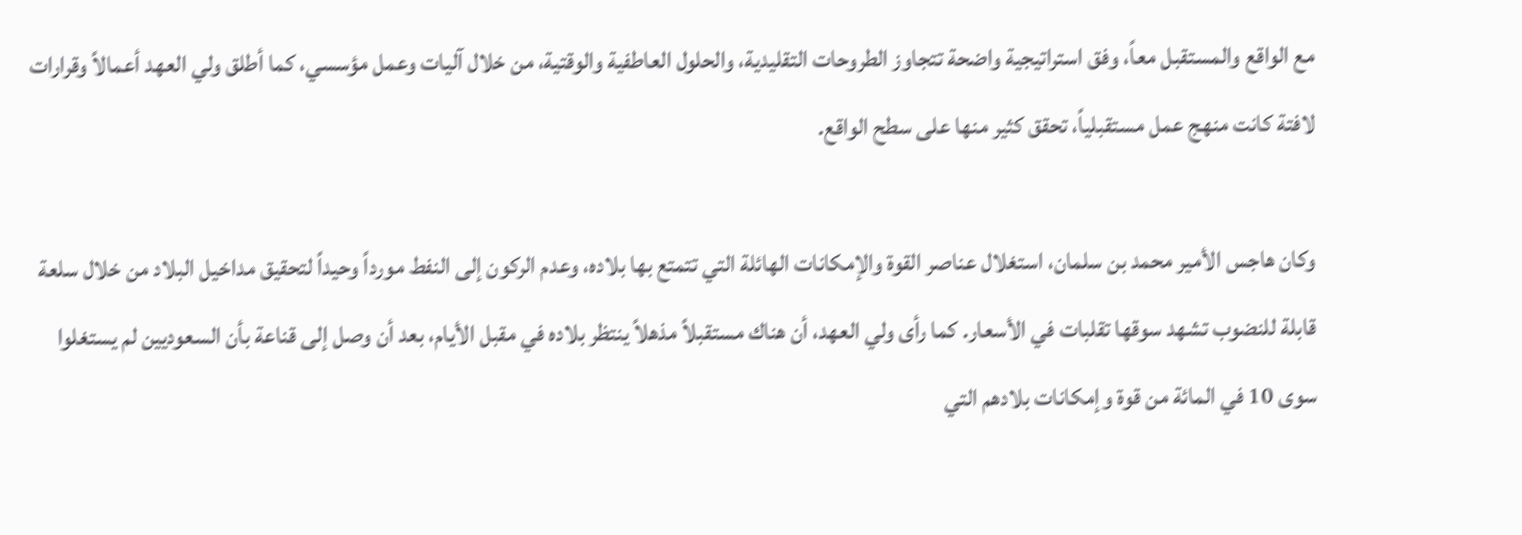مع الواقع والمستقبل معاً، وفق استراتيجية واضحة تتجاوز الطروحات التقليدية، والحلول العاطفية والوقتية، من خلال آليات وعمل مؤسسي، كما أطلق ولي العهد أعمالاً وقرارات لافتة كانت منهج عمل مستقبلياً، تحقق كثير منها على سطح الواقع.

وكان هاجس الأمير محمد بن سلمان، استغلال عناصر القوة والإمكانات الهائلة التي تتمتع بها بلاده، وعدم الركون إلى النفط مورداً وحيداً لتحقيق مداخيل البلاد من خلال سلعة قابلة للنضوب تشهد سوقها تقلبات في الأسعار. كما رأى ولي العهد، أن هناك مستقبلاً مذهلاً ينتظر بلاده في مقبل الأيام، بعد أن وصل إلى قناعة بأن السعوديين لم يستغلوا سوى 10 في المائة من قوة وإمكانات بلادهم التي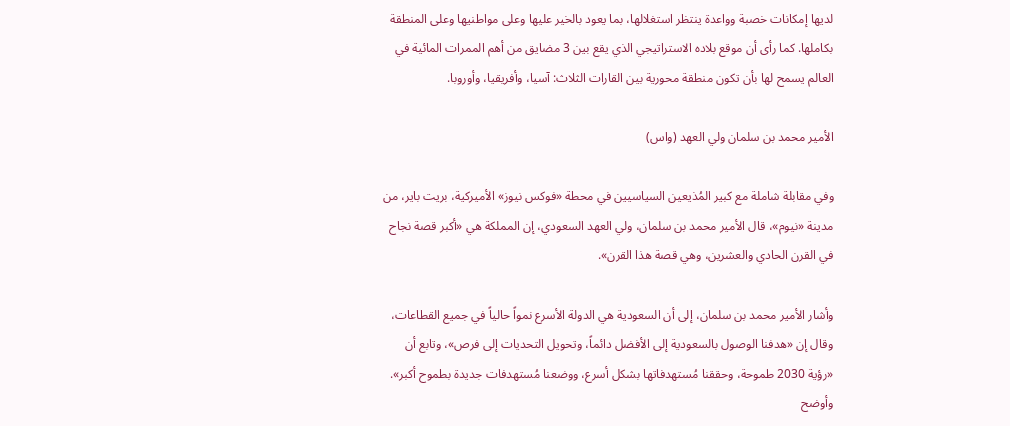لديها إمكانات خصبة وواعدة ينتظر استغلالها، بما يعود بالخير عليها وعلى مواطنيها وعلى المنطقة بكاملها. كما رأى أن موقع بلاده الاستراتيجي الذي يقع بين 3 مضايق من أهم الممرات المائية في العالم يسمح لها بأن تكون منطقة محورية بين القارات الثلاث: آسيا، وأفريقيا، وأوروبا.

الأمير محمد بن سلمان ولي العهد (واس)

وفي مقابلة شاملة مع كبير المُذيعين السياسيين في محطة «فوكس نيوز» الأميركية، بريت باير، من مدينة «نيوم»، قال الأمير محمد بن سلمان، ولي العهد السعودي، إن المملكة هي «أكبر قصة نجاح في القرن الحادي والعشرين، وهي قصة هذا القرن».

وأشار الأمير محمد بن سلمان، إلى أن السعودية هي الدولة الأسرع نمواً حالياً في جميع القطاعات، وقال إن «هدفنا الوصول بالسعودية إلى الأفضل دائماً، وتحويل التحديات إلى فرص»، وتابع أن «رؤية 2030 طموحة، وحققنا مُستهدفاتها بشكل أسرع، ووضعنا مُستهدفات جديدة بطموح أكبر». وأوضح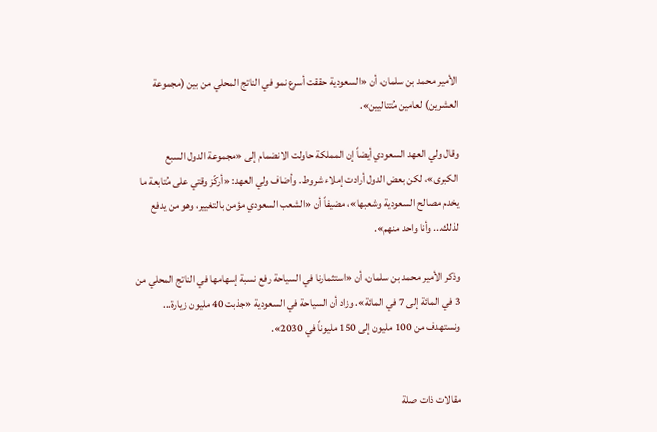الأمير محمد بن سلمان، أن «السعودية حققت أسرع نمو في الناتج المحلي من بين (مجموعة العشرين) لعامين مُتتاليين».

وقال ولي العهد السعودي أيضاً إن المملكة حاولت الانضمام إلى «مجموعة الدول السبع الكبرى»، لكن بعض الدول أرادت إملاء شروط. وأضاف ولي العهد: «أركّز وقتي على مُتابعة ما يخدم مصالح السعودية وشعبها»، مضيفاً أن «الشعب السعودي مؤمن بالتغيير، وهو من يدفع لذلك... وأنا واحد منهم».

وذكر الأمير محمد بن سلمان، أن «استثمارنا في السياحة رفع نسبة إسهامها في الناتج المحلي من 3 في المائة إلى 7 في المائة». وزاد أن السياحة في السعودية «جذبت 40 مليون زيارة... ونستهدف من 100 مليون إلى 150 مليوناً في 2030».


مقالات ذات صلة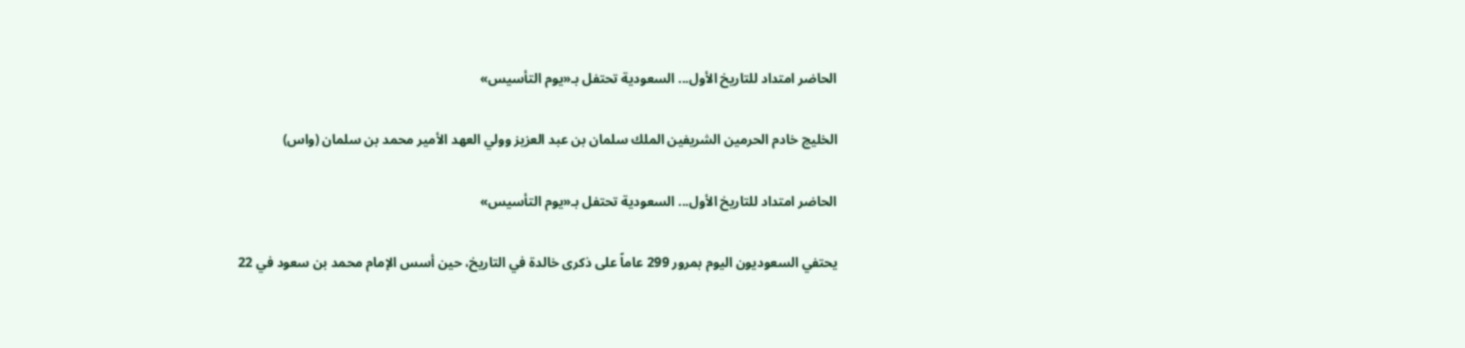الحاضر امتداد للتاريخ الأول... السعودية تحتفل بـ«يوم التأسيس»

الخليج خادم الحرمين الشريفين الملك سلمان بن عبد العزيز وولي العهد الأمير محمد بن سلمان (واس)

الحاضر امتداد للتاريخ الأول... السعودية تحتفل بـ«يوم التأسيس»

يحتفي السعوديون اليوم بمرور 299 عاماً على ذكرى خالدة في التاريخ، حين أسس الإمام محمد بن سعود في 22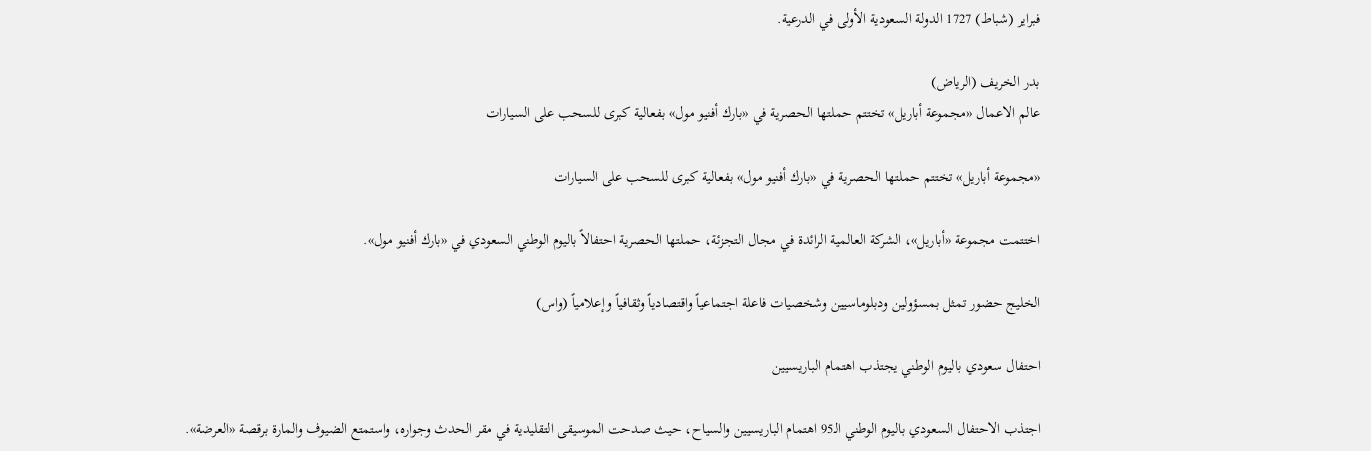فبراير (شباط) 1727 الدولة السعودية الأولى في الدرعية.

بدر الخريف (الرياض)
عالم الاعمال «مجموعة أباريل» تختتم حملتها الحصرية في «بارك أفنيو مول» بفعالية كبرى للسحب على السيارات

«مجموعة أباريل» تختتم حملتها الحصرية في «بارك أفنيو مول» بفعالية كبرى للسحب على السيارات

اختتمت مجموعة «أباريل»، الشركة العالمية الرائدة في مجال التجزئة، حملتها الحصرية احتفالاً باليوم الوطني السعودي في «بارك أفنيو مول».

الخليج حضور تمثل بمسؤولين ودبلوماسيين وشخصيات فاعلة اجتماعياً واقتصادياً وثقافياً وإعلامياً (واس)

احتفال سعودي باليوم الوطني يجتذب اهتمام الباريسيين

اجتذب الاحتفال السعودي باليوم الوطني الـ95 اهتمام الباريسيين والسياح، حيث صدحت الموسيقى التقليدية في مقر الحدث وجواره، واستمتع الضيوف والمارة برقصة «العرضة».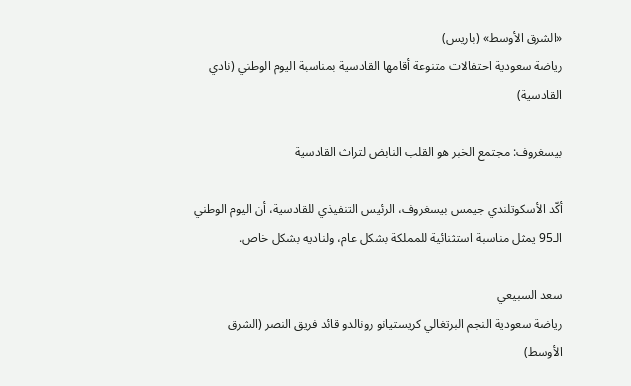«الشرق الأوسط» (باريس)
رياضة سعودية احتفالات متنوعة أقامها القادسية بمناسبة اليوم الوطني (نادي القادسية)

بيسغروف: مجتمع الخبر هو القلب النابض لتراث القادسية

أكّد الأسكوتلندي جيمس بيسغروف، الرئيس التنفيذي للقادسية، أن اليوم الوطني الـ95 يمثل مناسبة استثنائية للمملكة بشكل عام، ولناديه بشكل خاص.

سعد السبيعي
رياضة سعودية النجم البرتغالي كريستيانو رونالدو قائد فريق النصر (الشرق الأوسط)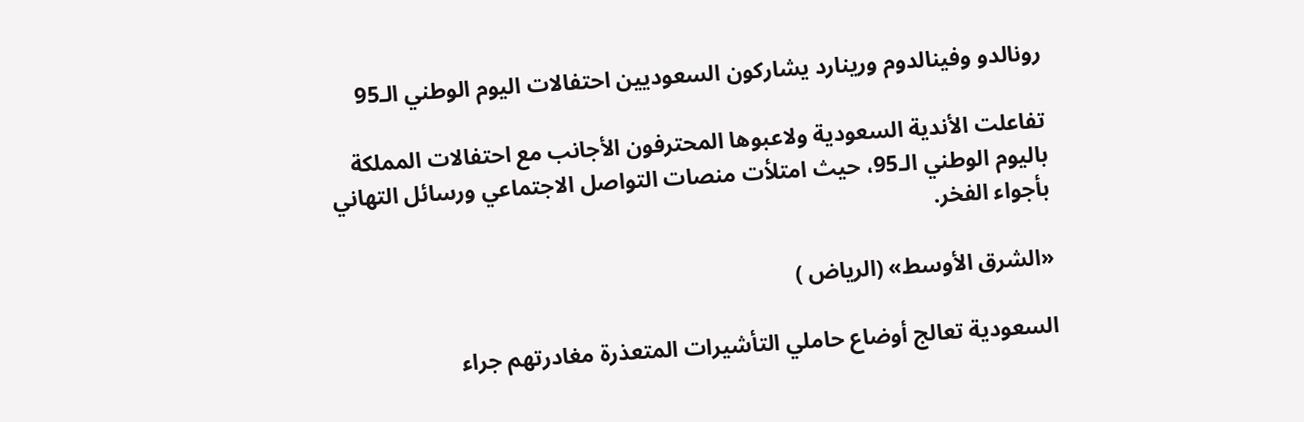رونالدو وفينالدوم ورينارد يشاركون السعوديين احتفالات اليوم الوطني الـ95

تفاعلت الأندية السعودية ولاعبوها المحترفون الأجانب مع احتفالات المملكة باليوم الوطني الـ95، حيث امتلأت منصات التواصل الاجتماعي ورسائل التهاني بأجواء الفخر.

«الشرق الأوسط» (الرياض )

السعودية تعالج أوضاع حاملي التأشيرات المتعذرة مغادرتهم جراء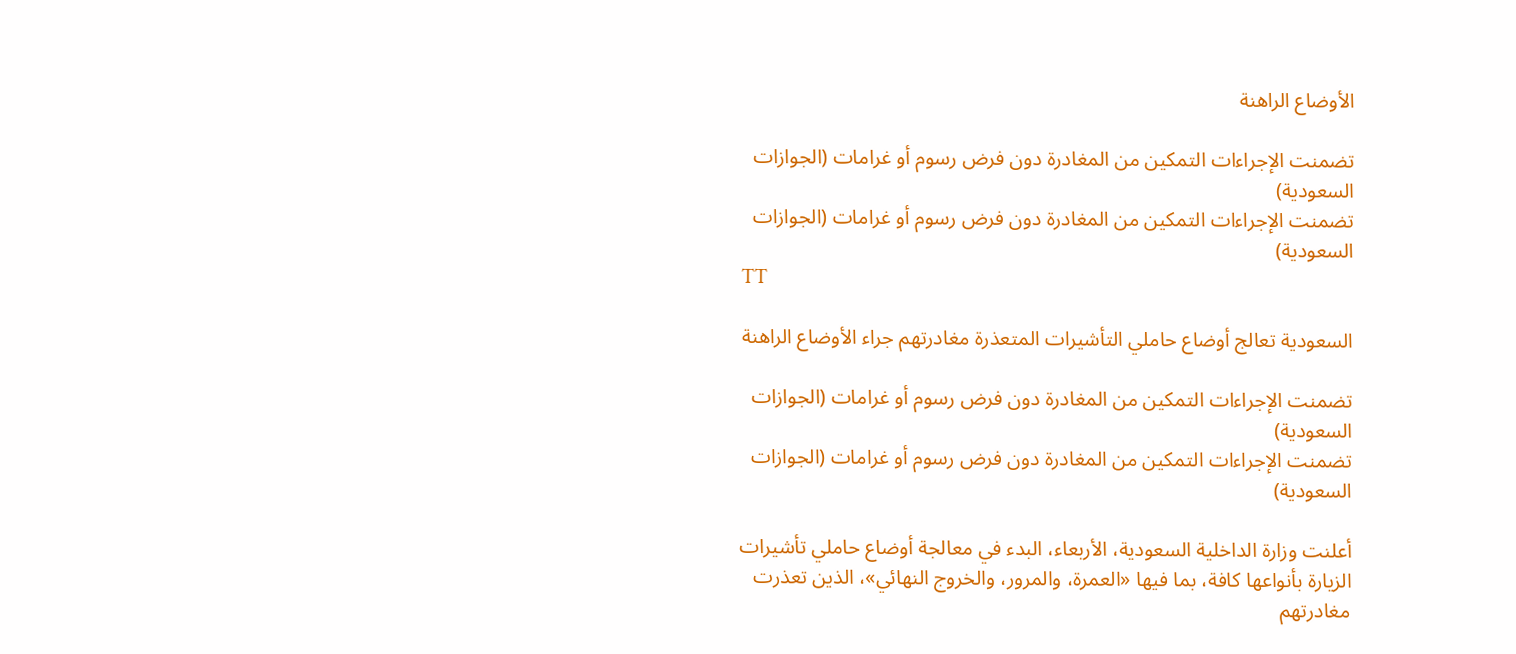الأوضاع الراهنة

تضمنت الإجراءات التمكين من المغادرة دون فرض رسوم أو غرامات (الجوازات السعودية)
تضمنت الإجراءات التمكين من المغادرة دون فرض رسوم أو غرامات (الجوازات السعودية)
TT

السعودية تعالج أوضاع حاملي التأشيرات المتعذرة مغادرتهم جراء الأوضاع الراهنة

تضمنت الإجراءات التمكين من المغادرة دون فرض رسوم أو غرامات (الجوازات السعودية)
تضمنت الإجراءات التمكين من المغادرة دون فرض رسوم أو غرامات (الجوازات السعودية)

أعلنت وزارة الداخلية السعودية، الأربعاء، البدء في معالجة أوضاع حاملي تأشيرات الزيارة بأنواعها كافة، بما فيها «العمرة، والمرور، والخروج النهائي»، الذين تعذرت مغادرتهم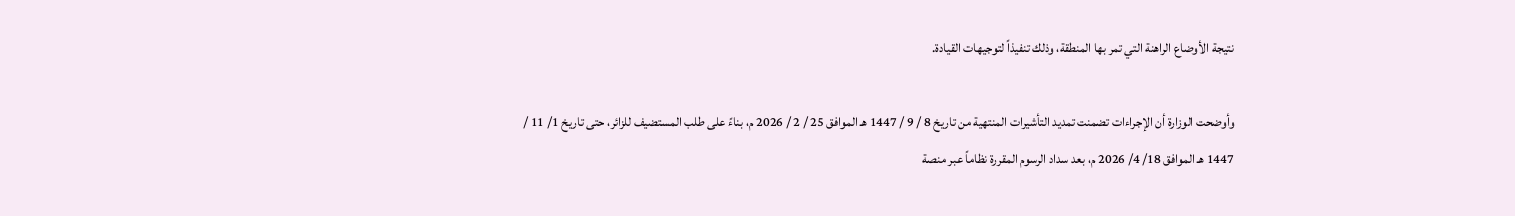نتيجة الأوضاع الراهنة التي تمر بها المنطقة، وذلك تنفيذاً لتوجيهات القيادة.

وأوضحت الوزارة أن الإجراءات تضمنت تمديد التأشيرات المنتهية من تاريخ 8 / 9 / 1447 هـ الموافق 25 / 2 / 2026 م، بناءً على طلب المستضيف للزائر، حتى تاريخ 1/ 11 / 1447 هـ الموافق 18/ 4/ 2026 م، بعد سداد الرسوم المقررة نظاماً عبر منصة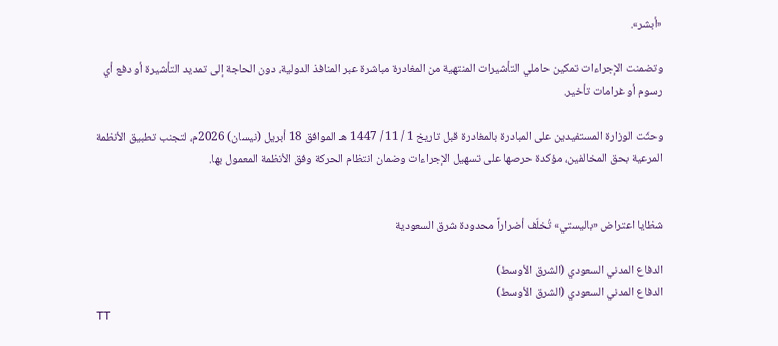«أبشر».

وتضمنت الإجراءات تمكين حاملي التأشيرات المنتهية من المغادرة مباشرة عبر المنافذ الدولية، دون الحاجة إلى تمديد التأشيرة أو دفع أي رسوم أو غرامات تأخير.

وحثّت الوزارة المستفيدين على المبادرة بالمغادرة قبل تاريخ 1 / 11 / 1447 هـ الموافق 18 أبريل (نيسان) 2026م، لتجنب تطبيق الأنظمة المرعية بحق المخالفين، مؤكدة حرصها على تسهيل الإجراءات وضمان انتظام الحركة وفق الأنظمة المعمول بها.


شظايا اعتراض «باليستي» تُخلّف أضراراً محدودة شرق السعودية

الدفاع المدني السعودي (الشرق الأوسط)
الدفاع المدني السعودي (الشرق الأوسط)
TT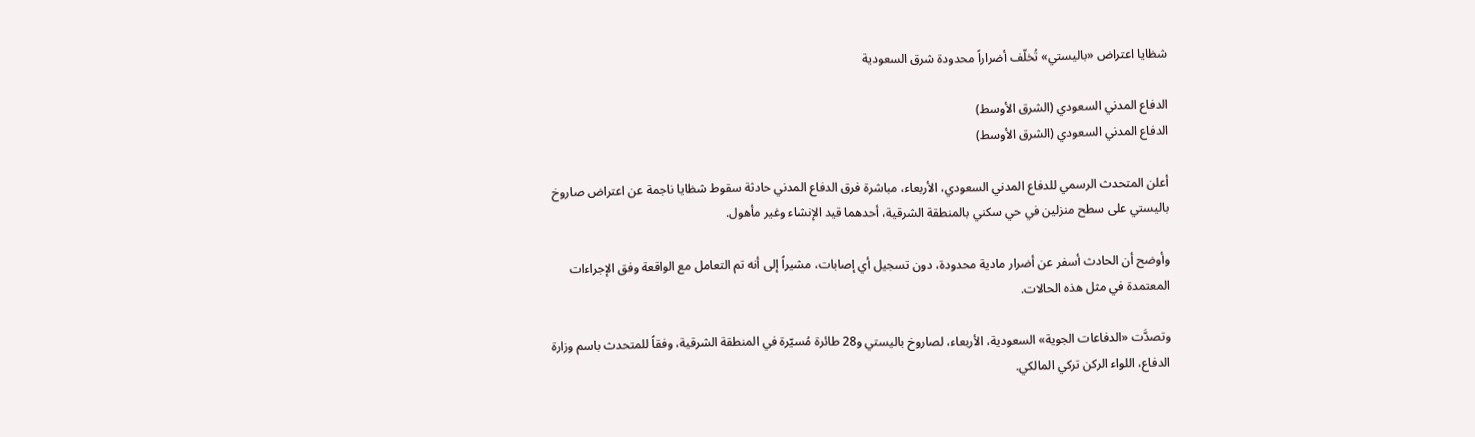شظايا اعتراض «باليستي» تُخلّف أضراراً محدودة شرق السعودية

الدفاع المدني السعودي (الشرق الأوسط)
الدفاع المدني السعودي (الشرق الأوسط)

أعلن المتحدث الرسمي للدفاع المدني السعودي، الأربعاء، مباشرة فرق الدفاع المدني حادثة سقوط شظايا ناجمة عن اعتراض صاروخ باليستي على سطح منزلين في حي سكني بالمنطقة الشرقية، أحدهما قيد الإنشاء وغير مأهول.

وأوضح أن الحادث أسفر عن أضرار مادية محدودة، دون تسجيل أي إصابات، مشيراً إلى أنه تم التعامل مع الواقعة وفق الإجراءات المعتمدة في مثل هذه الحالات.

وتصدَّت «الدفاعات الجوية» السعودية، الأربعاء، لصاروخ باليستي و28 طائرة مُسيّرة في المنطقة الشرقية، وفقاً للمتحدث باسم وزارة الدفاع، اللواء الركن تركي المالكي.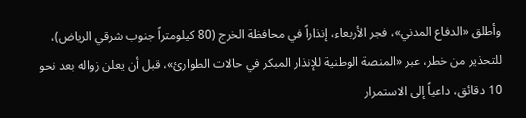وأطلق «الدفاع المدني»، فجر الأربعاء، إنذاراً في محافظة الخرج (80 كيلومتراً جنوب شرقي الرياض)، للتحذير من خطر، عبر «المنصة الوطنية للإنذار المبكر في حالات الطوارئ»، قبل أن يعلن زواله بعد نحو 10 دقائق، داعياً إلى الاستمرار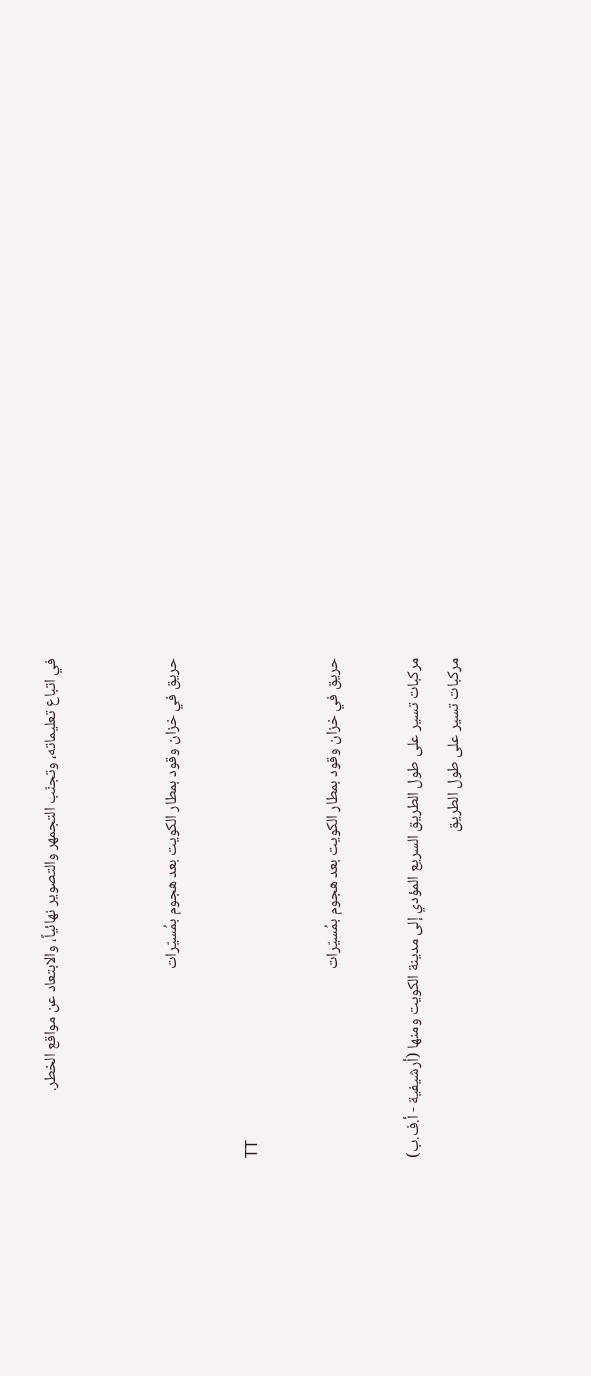في اتباع تعليماته، وتجنّب التجمهر والتصوير نهائياً، والابتعاد عن مواقع الخطر.


حريق في خزان وقود بمطار الكويت بعد هجوم بمُسيّرات

TT

حريق في خزان وقود بمطار الكويت بعد هجوم بمُسيّرات

مركبات تسير على طول الطريق السريع المؤدي إلى مدينة الكويت ومنها (أرشيفية - أ.ف.ب)
مركبات تسير على طول الطريق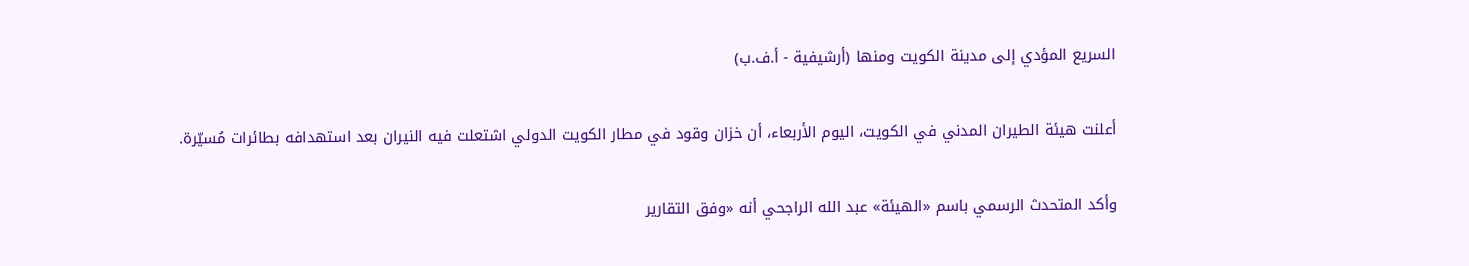السريع المؤدي إلى مدينة الكويت ومنها (أرشيفية - أ.ف.ب)

أعلنت هيئة الطيران المدني في الكويت، اليوم الأربعاء، أن خزان وقود في مطار الكويت الدولي اشتعلت فيه النيران بعد استهدافه بطائرات مُسيّرة.

وأكد المتحدث الرسمي باسم «الهيئة» عبد الله الراجحي أنه «وفق التقارير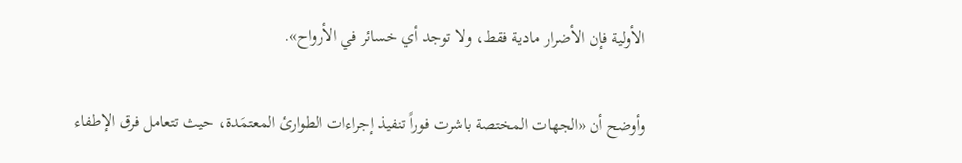الأولية فإن الأضرار مادية فقط، ولا توجد أي خسائر في الأرواح».

وأوضح أن «الجهات المختصة باشرت فوراً تنفيذ إجراءات الطوارئ المعتمَدة، حيث تتعامل فرق الإطفاء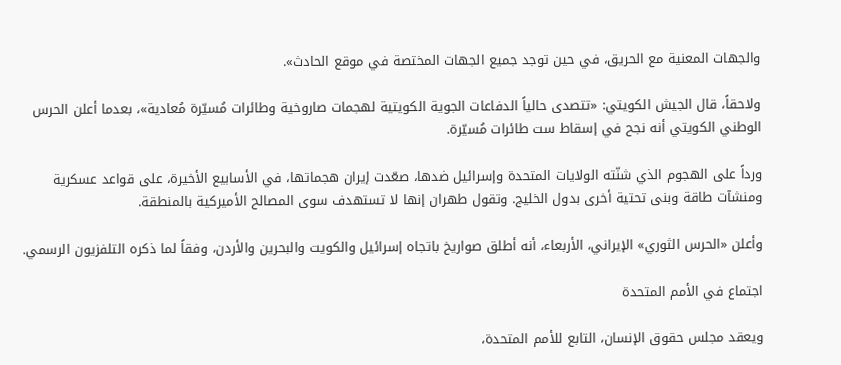والجهات المعنية مع الحريق، في حين توجد جميع الجهات المختصة في موقع الحادث».

ولاحقاً، قال الجيش الكويتي: «تتصدى حالياً الدفاعات الجوية الكويتية لهجمات صاروخية وطائرات مُسيّرة مُعادية»، بعدما أعلن الحرس الوطني الكويتي أنه نجح في إسقاط ست طائرات مُسيّرة.

ورداً على الهجوم الذي شنّته الولايات المتحدة وإسرائيل ضدها، صعّدت إيران هجماتها، في الأسابيع الأخيرة، على قواعد عسكرية ومنشآت طاقة وبنى تحتية أخرى بدول الخليج. وتقول طهران إنها لا تستهدف سوى المصالح الأميركية بالمنطقة.

وأعلن «الحرس الثوري» الإيراني، الأربعاء، أنه أطلق صواريخ باتجاه إسرائيل والكويت والبحرين والأردن، وفقاً لما ذكره التلفزيون الرسمي.

اجتماع في الأمم المتحدة

ويعقد مجلس حقوق الإنسان، التابع للأمم المتحدة،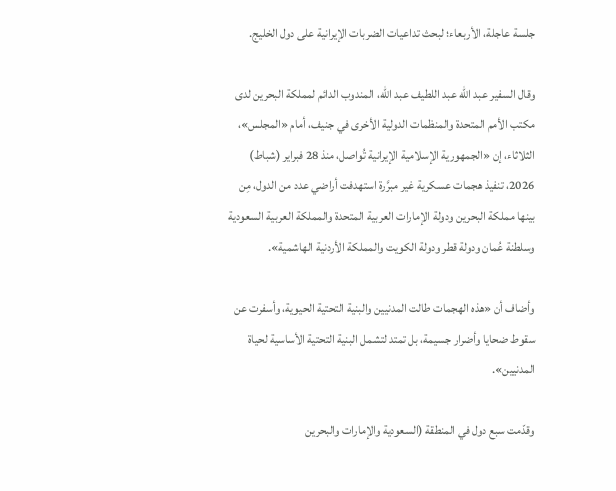جلسة عاجلة، الأربعاء؛ لبحث تداعيات الضربات الإيرانية على دول الخليج.

وقال السفير عبد الله عبد اللطيف عبد الله، المندوب الدائم لمملكة البحرين لدى مكتب الأمم المتحدة والمنظمات الدولية الأخرى في جنيف، أمام «المجلس»، الثلاثاء، إن «الجمهورية الإسلامية الإيرانية تُواصل، منذ 28 فبراير (شباط) 2026، تنفيذ هجمات عسكرية غير مبرَّرة استهدفت أراضي عدد من الدول، مِن بينها مملكة البحرين ودولة الإمارات العربية المتحدة والمملكة العربية السعودية وسلطنة عُمان ودولة قطر ودولة الكويت والمملكة الأردنية الهاشمية».

وأضاف أن «هذه الهجمات طالت المدنيين والبنية التحتية الحيوية، وأسفرت عن سقوط ضحايا وأضرار جسيمة، بل تمتد لتشمل البنية التحتية الأساسية لحياة المدنيين».

وقدّمت سبع دول في المنطقة (السعودية والإمارات والبحرين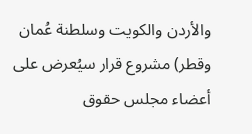والأردن والكويت وسلطنة عُمان وقطر) مشروع قرار سيُعرض على أعضاء مجلس حقوق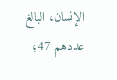الإنسان، البالغ عددهم 47؛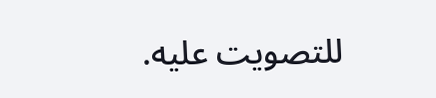للتصويت عليه.